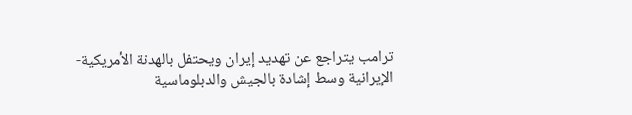ترامب يتراجع عن تهديد إيران ويحتفل بالهدنة الأمريكية-الإيرانية وسط إشادة بالجيش والدبلوماسية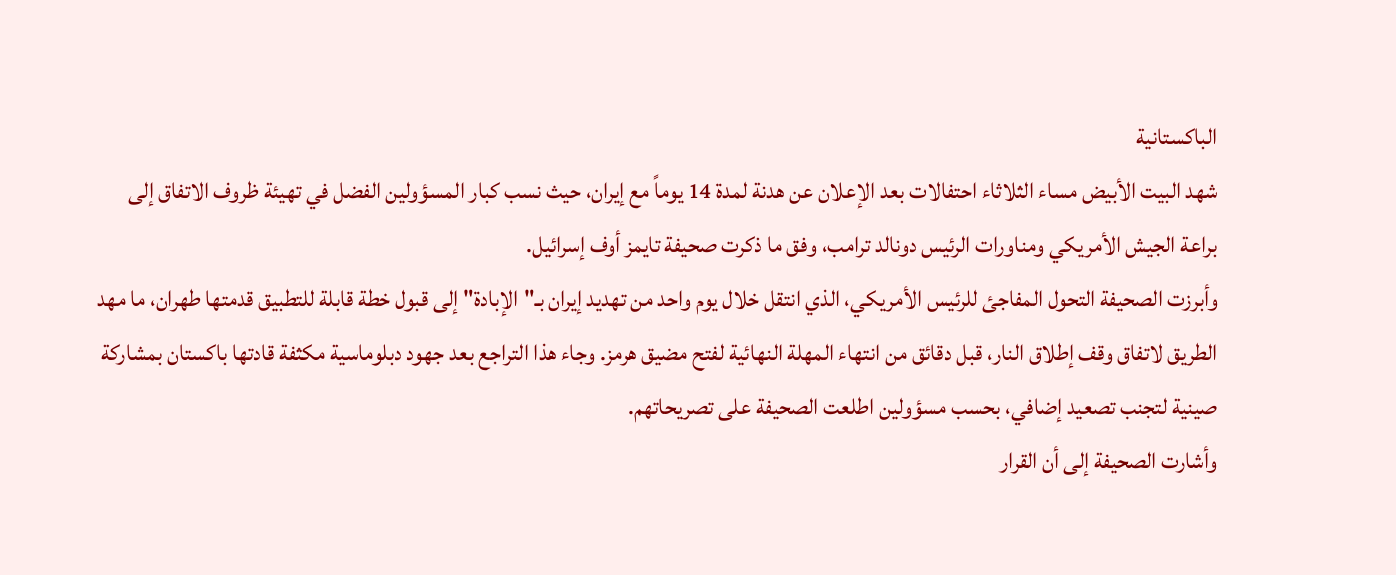الباكستانية
شهد البيت الأبيض مساء الثلاثاء احتفالات بعد الإعلان عن هدنة لمدة 14 يوماً مع إيران، حيث نسب كبار المسؤولين الفضل في تهيئة ظروف الاتفاق إلى براعة الجيش الأمريكي ومناورات الرئيس دونالد ترامب، وفق ما ذكرت صحيفة تايمز أوف إسرائيل.
وأبرزت الصحيفة التحول المفاجئ للرئيس الأمريكي، الذي انتقل خلال يوم واحد من تهديد إيران بـ"الإبادة" إلى قبول خطة قابلة للتطبيق قدمتها طهران، ما مهد الطريق لاتفاق وقف إطلاق النار، قبل دقائق من انتهاء المهلة النهائية لفتح مضيق هرمز. وجاء هذا التراجع بعد جهود دبلوماسية مكثفة قادتها باكستان بمشاركة صينية لتجنب تصعيد إضافي، بحسب مسؤولين اطلعت الصحيفة على تصريحاتهم.
وأشارت الصحيفة إلى أن القرار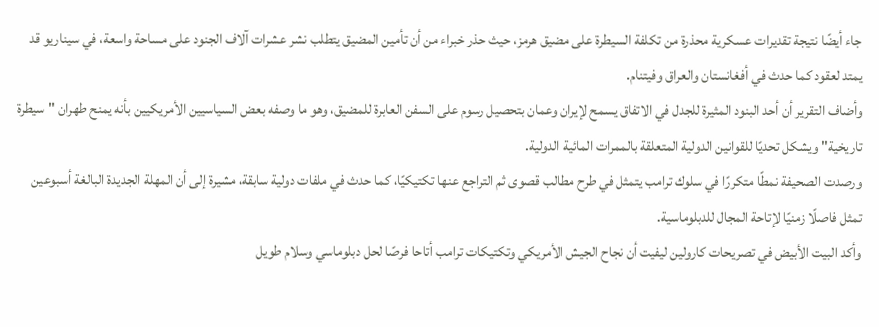جاء أيضًا نتيجة تقديرات عسكرية محذرة من تكلفة السيطرة على مضيق هرمز، حيث حذر خبراء من أن تأمين المضيق يتطلب نشر عشرات آلاف الجنود على مساحة واسعة، في سيناريو قد يمتد لعقود كما حدث في أفغانستان والعراق وفيتنام.
وأضاف التقرير أن أحد البنود المثيرة للجدل في الاتفاق يسمح لإيران وعمان بتحصيل رسوم على السفن العابرة للمضيق، وهو ما وصفه بعض السياسيين الأمريكيين بأنه يمنح طهران "سيطرة تاريخية" ويشكل تحديًا للقوانين الدولية المتعلقة بالممرات المائية الدولية.
ورصدت الصحيفة نمطًا متكررًا في سلوك ترامب يتمثل في طرح مطالب قصوى ثم التراجع عنها تكتيكيًا، كما حدث في ملفات دولية سابقة، مشيرة إلى أن المهلة الجديدة البالغة أسبوعين تمثل فاصلًا زمنيًا لإتاحة المجال للدبلوماسية.
وأكد البيت الأبيض في تصريحات كارولين ليفيت أن نجاح الجيش الأمريكي وتكتيكات ترامب أتاحا فرصًا لحل دبلوماسي وسلام طويل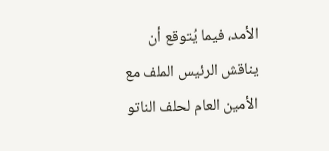الأمد، فيما يُتوقع أن يناقش الرئيس الملف مع الأمين العام لحلف الناتو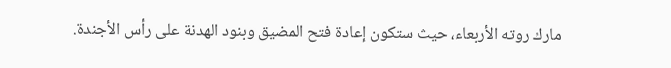مارك روته الأربعاء، حيث ستكون إعادة فتح المضيق وبنود الهدنة على رأس الأجندة.